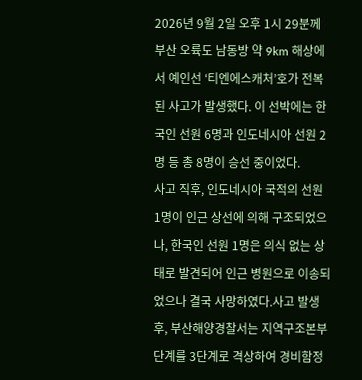2026년 9월 2일 오후 1시 29분께 부산 오륙도 남동방 약 9km 해상에서 예인선 ‘티엔에스캐처’호가 전복된 사고가 발생했다. 이 선박에는 한국인 선원 6명과 인도네시아 선원 2명 등 총 8명이 승선 중이었다.
사고 직후, 인도네시아 국적의 선원 1명이 인근 상선에 의해 구조되었으나, 한국인 선원 1명은 의식 없는 상태로 발견되어 인근 병원으로 이송되었으나 결국 사망하였다.사고 발생 후, 부산해양경찰서는 지역구조본부 단계를 3단계로 격상하여 경비함정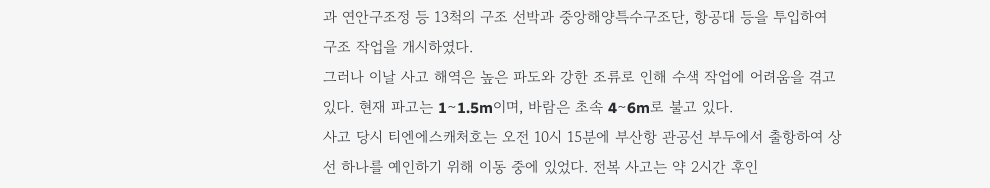과 연안구조정 등 13척의 구조 선박과 중앙해양특수구조단, 항공대 등을 투입하여 구조 작업을 개시하였다.
그러나 이날 사고 해역은 높은 파도와 강한 조류로 인해 수색 작업에 어려움을 겪고 있다. 현재 파고는 1∼1.5m이며, 바람은 초속 4∼6m로 불고 있다.
사고 당시 티엔에스캐처호는 오전 10시 15분에 부산항 관공선 부두에서 출항하여 상선 하나를 예인하기 위해 이동 중에 있었다. 전복 사고는 약 2시간 후인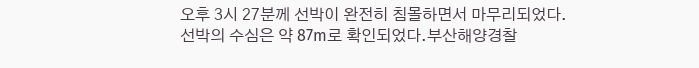오후 3시 27분께 선박이 완전히 침몰하면서 마무리되었다.
선박의 수심은 약 87m로 확인되었다.부산해양경찰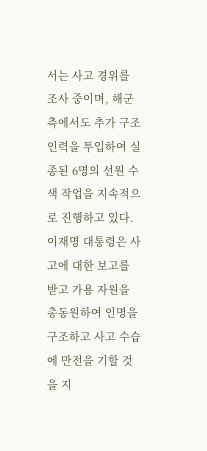서는 사고 경위를 조사 중이며, 해군 측에서도 추가 구조 인력을 투입하여 실종된 6명의 선원 수색 작업을 지속적으로 진행하고 있다.
이재명 대통령은 사고에 대한 보고를 받고 가용 자원을 총동원하여 인명을 구조하고 사고 수습에 만전을 기할 것을 지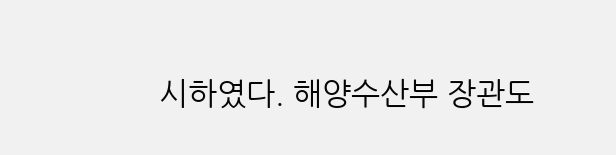시하였다. 해양수산부 장관도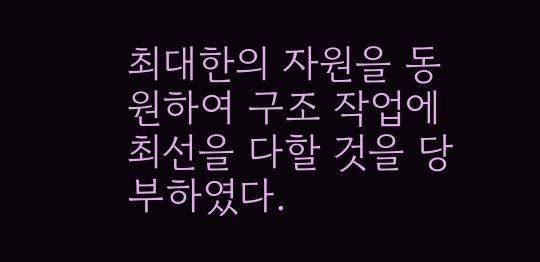최대한의 자원을 동원하여 구조 작업에 최선을 다할 것을 당부하였다.